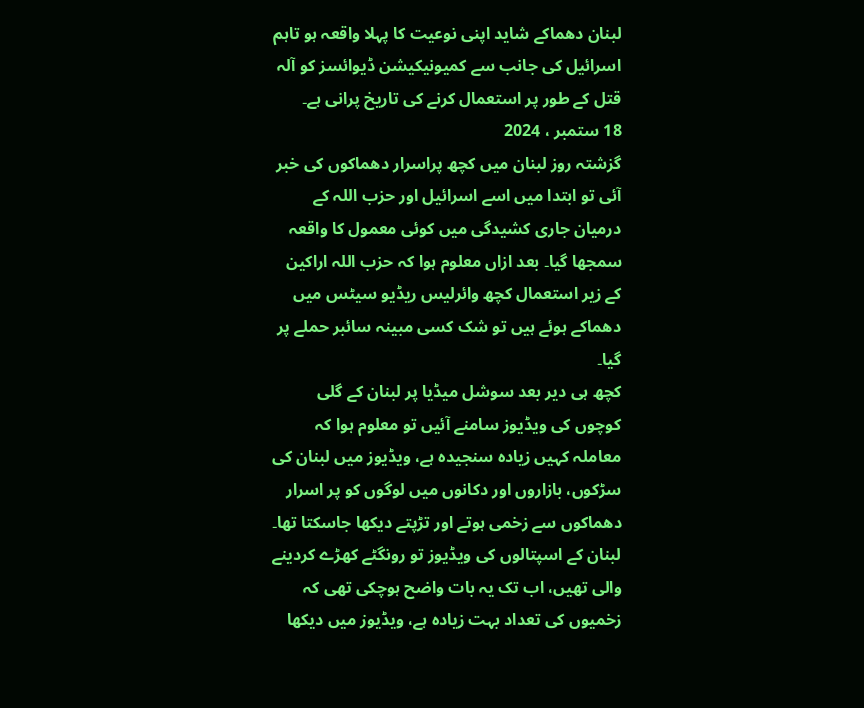لبنان دھماکے شاید اپنی نوعیت کا پہلا واقعہ ہو تاہم اسرائیل کی جانب سے کمیونیکیشن ڈیوائسز کو آلہ قتل کے طور پر استعمال کرنے کی تاریخ پرانی ہے۔
18 ستمبر ، 2024
گزشتہ روز لبنان میں کچھ پراسرار دھماکوں کی خبر آئی تو ابتدا میں اسے اسرائیل اور حزب اللہ کے درمیان جاری کشیدگی میں کوئی معمول کا واقعہ سمجھا گیا۔ بعد ازاں معلوم ہوا کہ حزب اللہ اراکین کے زیر استعمال کچھ وائرلیس ریڈیو سیٹس میں دھماکے ہوئے ہیں تو شک کسی مبینہ سائبر حملے پر گیا۔
کچھ ہی دیر بعد سوشل میڈیا پر لبنان کے گلی کوچوں کی ویڈیوز سامنے آئیں تو معلوم ہوا کہ معاملہ کہیں زیادہ سنجیدہ ہے، ویڈیوز میں لبنان کی سڑکوں، بازاروں اور دکانوں میں لوگوں کو پر اسرار دھماکوں سے زخمی ہوتے اور تڑپتے دیکھا جاسکتا تھا۔
لبنان کے اسپتالوں کی ویڈیوز تو رونگٹے کھڑے کردینے والی تھیں، اب تک یہ بات واضح ہوچکی تھی کہ زخمیوں کی تعداد بہت زیادہ ہے، ویڈیوز میں دیکھا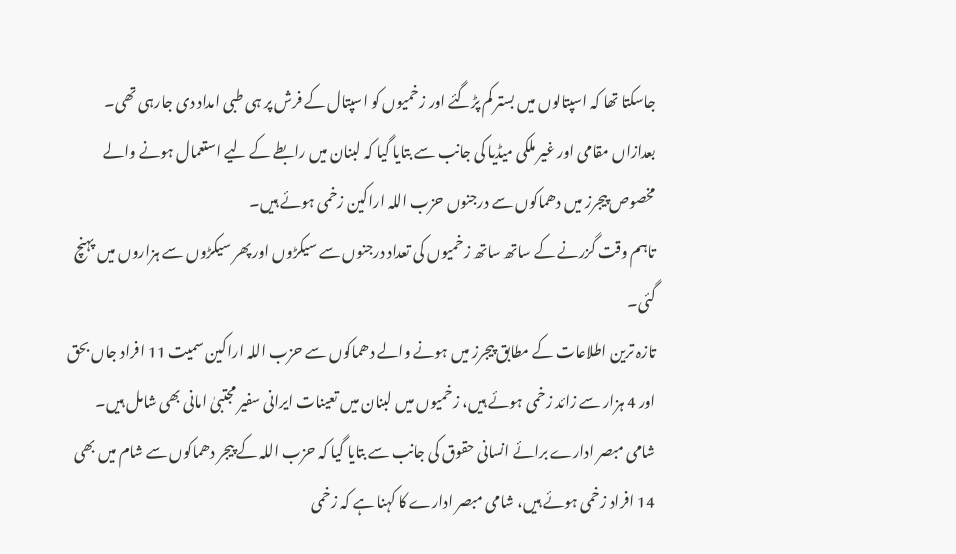جاسکتا تھا کہ اسپتالوں میں بستر کم پڑگئے اور زخمیوں کو اسپتال کے فرش پر ہی طبی امداد دی جارہی تھی۔
بعدازاں مقامی اور غیر ملکی میڈیا کی جانب سے بتایا گیا کہ لبنان میں رابطے کے لیے استعمال ہونے والے مخصوص پیجرز میں دھماکوں سے درجنوں حزب اللہ اراکین زخمی ہوئے ہیں۔
تاہم وقت گزرنے کے ساتھ ساتھ زخمیوں کی تعداد درجنوں سے سیکڑوں اور پھر سیکڑوں سے ہزاروں میں پہنچ گئی۔
تازہ ترین اطلاعات کے مطابق پیجرز میں ہونے والے دھماکوں سے حزب اللہ اراکین سمیت 11 افراد جاں بحق اور 4 ہزار سے زائد زخمی ہوئے ہیں، زخمیوں میں لبنان میں تعینات ایرانی سفیر مجتبیٰ امانی بھی شامل ہیں۔
شامی مبصر ادارے برائے انسانی حقوق کی جانب سے بتایا گیا کہ حزب اللہ کے پیجر دھماکوں سے شام میں بھی 14 افراد زخمی ہوئے ہیں، شامی مبصر ادارے کا کہنا ہے کہ زخمی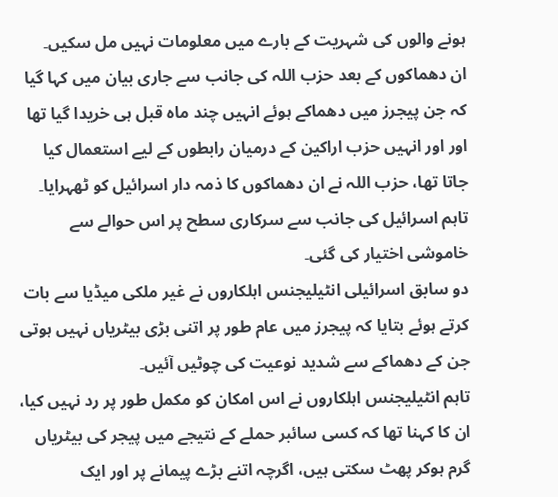ہونے والوں کی شہریت کے بارے میں معلومات نہیں مل سکیں۔
ان دھماکوں کے بعد حزب اللہ کی جانب سے جاری بیان میں کہا گیا کہ جن پیجرز میں دھماکے ہوئے انہیں چند ماہ قبل ہی خریدا گیا تھا اور اور انہیں حزب اراکین کے درمیان رابطوں کے لیے استعمال کیا جاتا تھا، حزب اللہ نے ان دھماکوں کا ذمہ دار اسرائیل کو ٹھہرایا۔ تاہم اسرائیل کی جانب سے سرکاری سطح پر اس حوالے سے خاموشی اختیار کی گئی۔
دو سابق اسرائیلی انٹیلیجنس اہلکاروں نے غیر ملکی میڈیا سے بات کرتے ہوئے بتایا کہ پیجرز میں عام طور پر اتنی بڑی بیٹریاں نہیں ہوتی جن کے دھماکے سے شدید نوعیت کی چوٹیں آئیں۔
تاہم انٹیلیجنس اہلکاروں نے اس امکان کو مکمل طور پر رد نہیں کیا، ان کا کہنا تھا کہ کسی سائبر حملے کے نتیجے میں پیجر کی بیٹریاں گرم ہوکر پھٹ سکتی ہیں، اگرچہ اتنے بڑے پیمانے پر اور ایک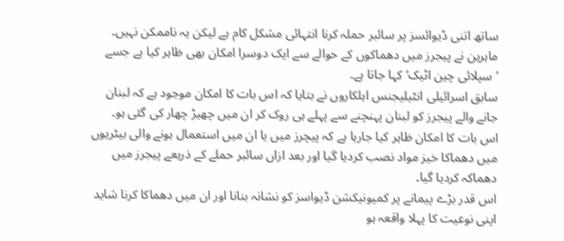ساتھ اتنی ڈیوائسز پر سائبر حملہ کرنا انتہائی مشکل کام ہے لیکن یہ ناممکن نہیں۔
ماہرین نے پیجرز میں دھماکوں کے حوالے سے ایک دوسرا امکان بھی ظاہر کیا ہے جسے ’سپلائی چین اٹیک‘ کہا جاتا ہے۔
سابق اسرائیلی انٹیلیجنس اہلکاروں نے بتایا کہ اس بات کا امکان موجود ہے کہ لبنان جانے والے پیجرز کو لبنان پہنچنے سے پہلے ہی روک کر ان میں چھیڑ چھار کی گئی ہو۔
اس بات کا امکان ظاہر کیا جارہا ہے کہ پیچرز میں یا ان میں استعمال ہونے والی بیٹریوں میں دھماکا خیز مواد نصب کردیا گیا اور بعد ازاں سائبر حملے کے ذریعے پیجرز میں دھماکہ کردیا گیا۔
اس قدر بڑے پیمانے پر کمیونیکشن ڈیواسز کو نشانہ بنانا اور ان میں دھماکا کرنا شاید اپنی نوعیت کا پہلا واقعہ ہو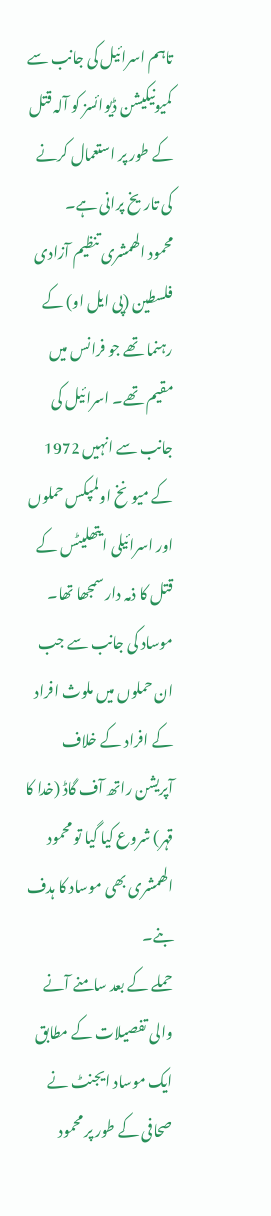تاہم اسرائیل کی جانب سے کمیونیکیشن ڈیوائسز کو آلہ قتل کے طور پر استعمال کرنے کی تاریخ پرانی ہے۔
محمود الھمشری تنظیم آزادی فلسطین (پی ایل او) کے رہنما تھے جو فرانس میں مقیم تھے۔ اسرائیل کی جانب سے انہیں 1972 کے میونخ اولمپکس حملوں اور اسرائیلی ایتھلیٹس کے قتل کا ذمہ دار سمجھا تھا۔
موساد کی جانب سے جب ان حملوں میں ملوث افراد کے افراد کے خلاف آپریشن راتھ آف گاڈ (خدا کا قہر) شروع کیا گیا تو محمود الھمشری بھی موساد کا ہدف بنے۔
حملے کے بعد سامنے آنے والی تفصیلات کے مطابق ایک موساد ایجنٹ نے صحافی کے طور پر محمود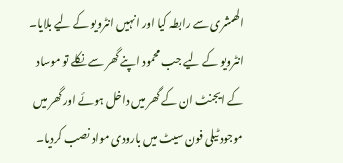الھمشری سے رابطہ کیا اور انہیں انٹرویو کے لیے بلایا۔
انٹرویو کے لیے جب محمود اپنے گھر سے نکلے تو موساد کے ایجنٹ ان کے گھر میں داخل ہوئے اور گھر میں موجود ٹیلی فون سیٹ میں بارودی مواد نصب کردیا۔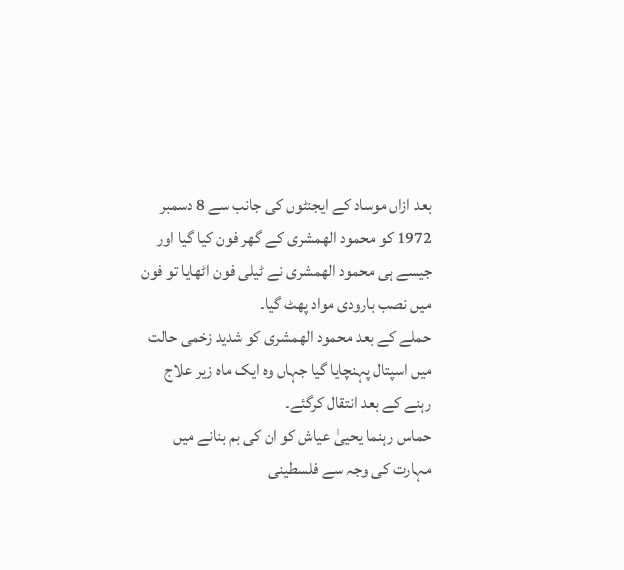بعد ازاں موساد کے ایجنٹوں کی جانب سے 8 دسمبر 1972 کو محمود الھمشری کے گھر فون کیا گیا اور جیسے ہی محمود الھمشری نے ٹیلی فون اٹھایا تو فون میں نصب بارودی مواد پھٹ گیا۔
حملے کے بعد محمود الھمشری کو شدید زخمی حالت میں اسپتال پہنچایا گیا جہاں وہ ایک ماہ زیر علاج رہنے کے بعد انتقال کرگئے۔
حماس رہنما یحییٰ عیاش کو ان کی بم بنانے میں مہارت کی وجہ سے فلسطینی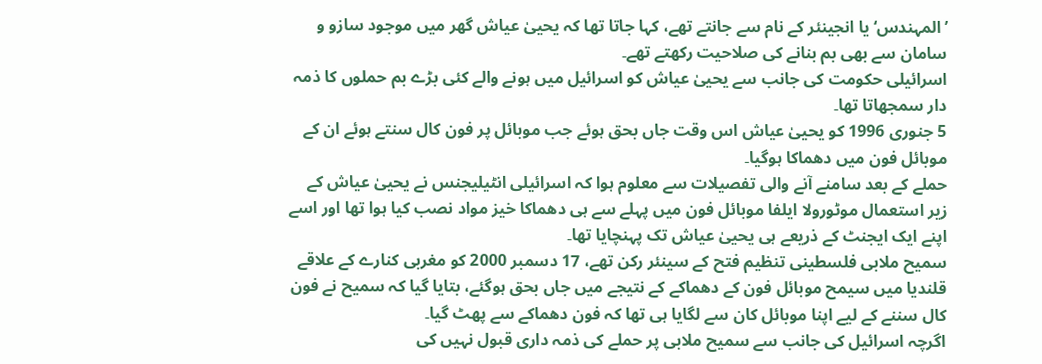’المہندس‘ یا انجینئر کے نام سے جانتے تھے، کہا جاتا تھا کہ یحییٰ عیاش گھر میں موجود سازو و سامان سے بھی بم بنانے کی صلاحیت رکھتے تھے۔
اسرائیلی حکومت کی جانب سے یحییٰ عیاش کو اسرائیل میں ہونے والے کئی بڑے بم حملوں کا ذمہ دار سمجھاتا تھا۔
5 جنوری 1996 کو یحییٰ عیاش اس وقت جاں بحق ہوئے جب موبائل پر فون کال سنتے ہوئے ان کے موبائل فون میں دھماکا ہوگیا۔
حملے کے بعد سامنے آنے والی تفصیلات سے معلوم ہوا کہ اسرائیلی انٹیلیجنس نے یحییٰ عیاش کے زیر استعمال موٹورولا ایلفا موبائل فون میں پہلے سے ہی دھماکا خیز مواد نصب کیا ہوا تھا اور اسے اپنے ایک ایجنٹ کے ذریعے ہی یحییٰ عیاش تک پہنچایا تھا۔
سمیح ملابی فلسطینی تنظیم فتح کے سینئر رکن تھے، 17 دسمبر 2000 کو مغربی کنارے کے علاقے قلندیا میں سیمح موبائل فون کے دھماکے کے نتیجے میں جاں بحق ہوگئے، بتایا گیا کہ سمیح نے فون کال سننے کے لیے اپنا موبائل کان سے لگایا ہی تھا کہ فون دھماکے سے پھٹ گیا۔
اگرچہ اسرائیل کی جانب سے سمیح ملابی پر حملے کی ذمہ داری قبول نہیں کی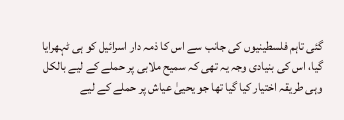گئی تاہم فلسطینیوں کی جانب سے اس کا ذمہ دار اسرائیل کو ہی ٹہھرایا گیا، اس کی بنیادی وجہ یہ تھی کہ سمیح ملابی پر حملے کے لیے بالکل وہی طریقہ اختیار کیا گیا تھا جو یحییٰ عیاش پر حملے کے لیے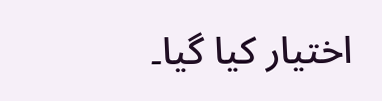اختیار کیا گیا۔